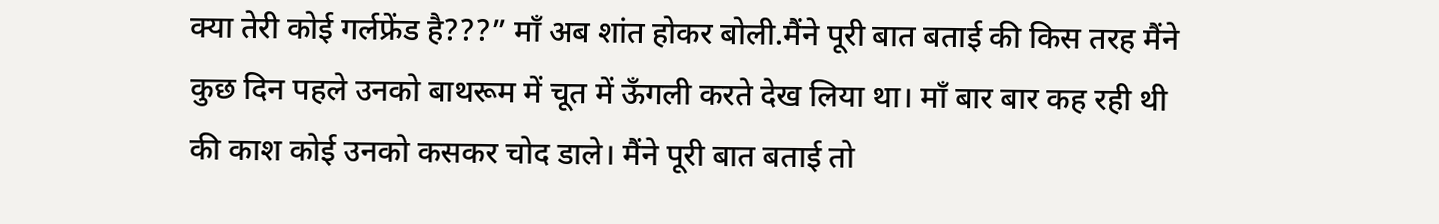क्या तेरी कोई गर्लफ्रेंड है???” माँ अब शांत होकर बोली.मैंने पूरी बात बताई की किस तरह मैंने कुछ दिन पहले उनको बाथरूम में चूत में ऊँगली करते देख लिया था। माँ बार बार कह रही थी की काश कोई उनको कसकर चोद डाले। मैंने पूरी बात बताई तो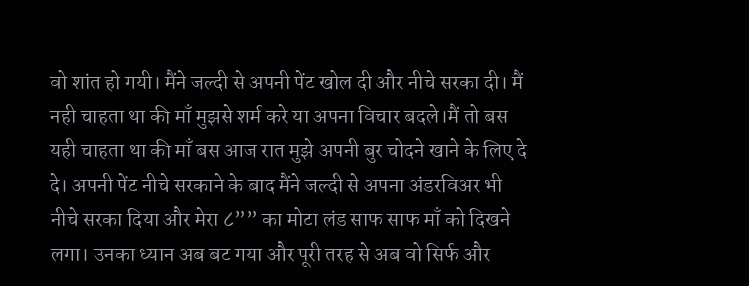वो शांत हो गयी। मैंने जल्दी से अपनी पेंट खोल दी और नीचे सरका दी। मैं नही चाहता था की माँ मुझसे शर्म करे या अपना विचार बदले।मैं तो बस यही चाहता था की माँ बस आज रात मुझे अपनी बुर चोदने खाने के लिए दे दे। अपनी पेंट नीचे सरकाने के बाद मैंने जल्दी से अपना अंडरविअर भी नीचे सरका दिया और मेरा ८”” का मोटा लंड साफ साफ माँ को दिखने लगा। उनका ध्यान अब बट गया और पूरी तरह से अब वो सिर्फ और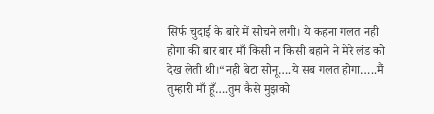सिर्फ चुदाई के बारे में सोचने लगी। ये कहना गलत नही होगा की बार बार माँ किसी न किसी बहाने ने मेरे लंड को देख लेती थी।“नही बेटा सोनू….ये सब गलत होगा…..मैं तुम्हारी माँ हूँ….तुम कैसे मुझको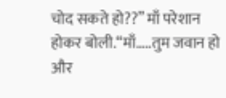चोद सकते हो??” माँ परेशान होकर बोली.“माँ…..तुम जवान हो और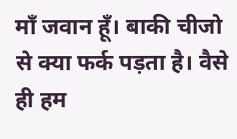माँ जवान हूँ। बाकी चीजो से क्या फर्क पड़ता है। वैसे ही हम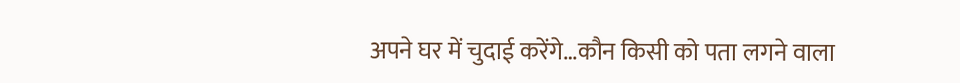अपने घर में चुदाई करेंगे…कौन किसी को पता लगने वाला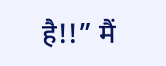है!!” मैं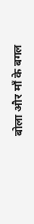बोला और माँ के बगल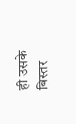ही उसके बिस्तर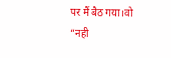पर मैं बैठ गया।वो “नही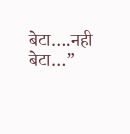बेटा….नही बेटा…”